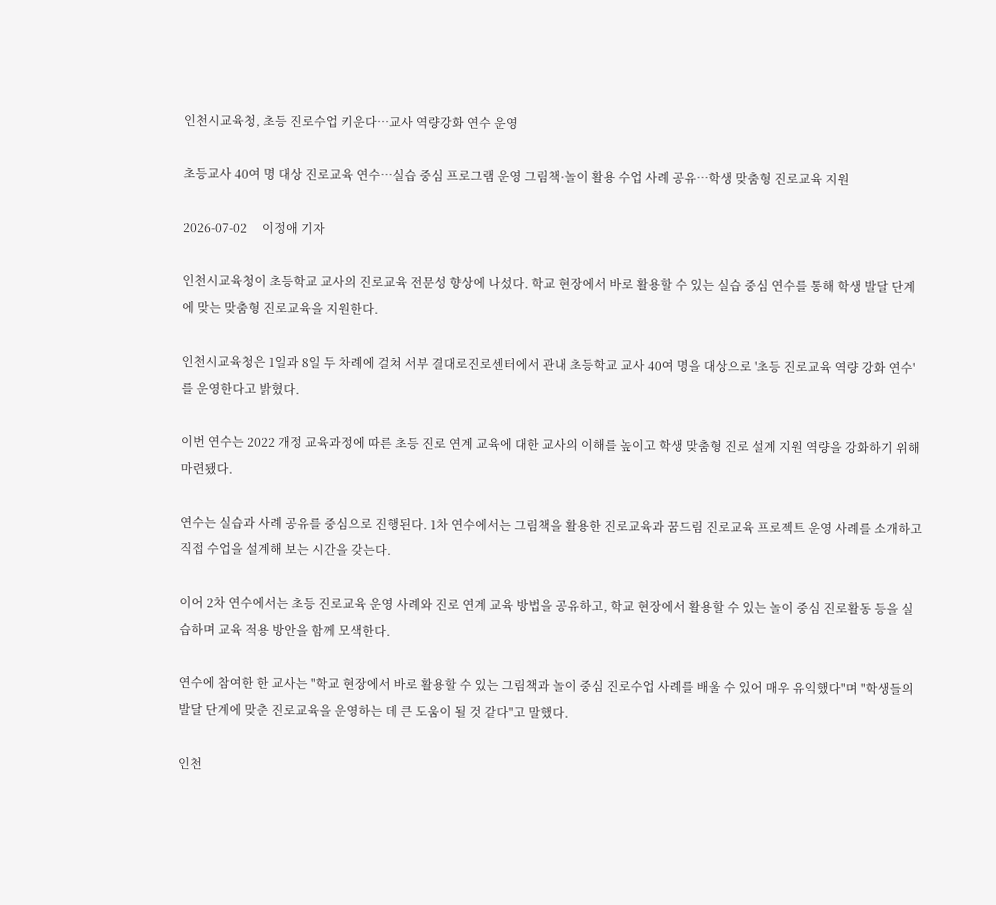인천시교육청, 초등 진로수업 키운다…교사 역량강화 연수 운영

초등교사 40여 명 대상 진로교육 연수…실습 중심 프로그램 운영 그림책·놀이 활용 수업 사례 공유…학생 맞춤형 진로교육 지원

2026-07-02     이정애 기자

인천시교육청이 초등학교 교사의 진로교육 전문성 향상에 나섰다. 학교 현장에서 바로 활용할 수 있는 실습 중심 연수를 통해 학생 발달 단계에 맞는 맞춤형 진로교육을 지원한다.

인천시교육청은 1일과 8일 두 차례에 걸쳐 서부 결대로진로센터에서 관내 초등학교 교사 40여 명을 대상으로 '초등 진로교육 역량 강화 연수'를 운영한다고 밝혔다.

이번 연수는 2022 개정 교육과정에 따른 초등 진로 연계 교육에 대한 교사의 이해를 높이고 학생 맞춤형 진로 설계 지원 역량을 강화하기 위해 마련됐다.

연수는 실습과 사례 공유를 중심으로 진행된다. 1차 연수에서는 그림책을 활용한 진로교육과 꿈드림 진로교육 프로젝트 운영 사례를 소개하고 직접 수업을 설계해 보는 시간을 갖는다.

이어 2차 연수에서는 초등 진로교육 운영 사례와 진로 연계 교육 방법을 공유하고, 학교 현장에서 활용할 수 있는 놀이 중심 진로활동 등을 실습하며 교육 적용 방안을 함께 모색한다.

연수에 참여한 한 교사는 "학교 현장에서 바로 활용할 수 있는 그림책과 놀이 중심 진로수업 사례를 배울 수 있어 매우 유익했다"며 "학생들의 발달 단계에 맞춘 진로교육을 운영하는 데 큰 도움이 될 것 같다"고 말했다.

인천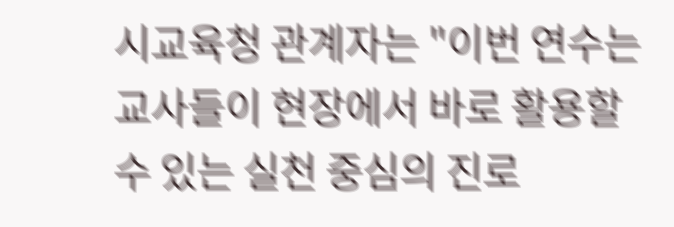시교육청 관계자는 "이번 연수는 교사들이 현장에서 바로 활용할 수 있는 실천 중심의 진로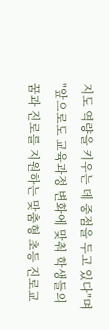지도 역량을 키우는 데 중점을 두고 있다"며 "앞으로도 교육과정 변화에 맞춰 학생들의 꿈과 진로를 지원하는 맞춤형 초등 진로교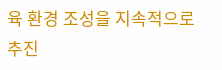육 환경 조성을 지속적으로 추진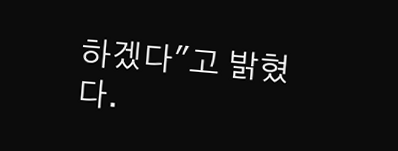하겠다"고 밝혔다.